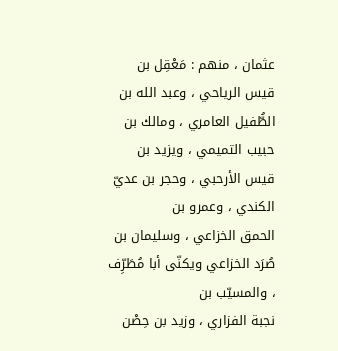عثمان ، منهم : مَعْقِل بن قيس الرياحي ، وعبد الله بن الطُّفيل العامري ، ومالك بن
حبيب التميمي ، ويزيد بن قيس الأرحبي ، وحجر بن عديّ الكندي ، وعمرو بن
الحمق الخزاعي ، وسليمان بن صُرَد الخزاعي ويكنّى أبا مُطَرِّف ، والمسيّب بن
نجبة الفزاري ، وزيد بن حِصْن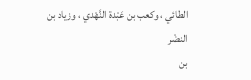الطائي ، وكعب بن عَبْدة النَّهْدي ، وزياد بن النضْر
بن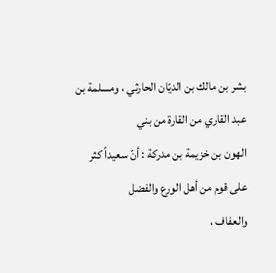بشر بن مالك بن الديّان الحارثي ، ومسلمة بن عبد القاري من القارة من بني
الهون بن خزيمة بن مدركة : أنّ سعيداً كثر على قوم من أهل الورع والفضل
والعفاف ،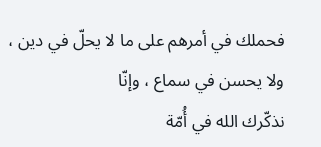فحملك في أمرهم على ما لا يحلّ في دين ، ولا يحسن في سماع ، وإنّا
نذكّرك الله في أُمّة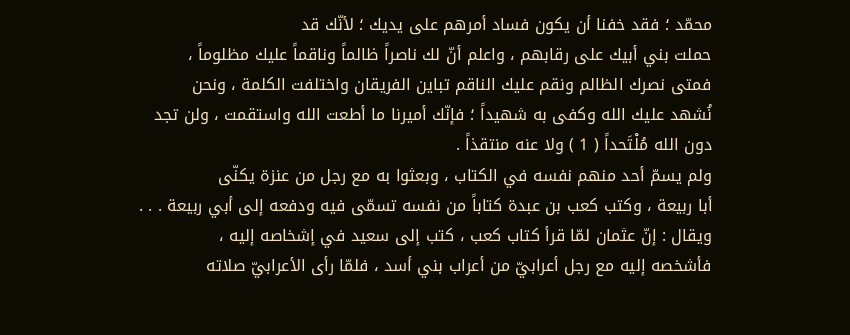محمّد ؛ فقد خفنا أن يكون فساد أمرهم على يديك ؛ لأنّك قد
حملت بني أبيك على رقابهم ، واعلم أنّ لك ناصراً ظالماً وناقماً عليك مظلوماً ،
فمتى نصرك الظالم ونقم عليك الناقم تباين الفريقان واختلفت الكلمة ، ونحن
نُشهد عليك الله وكفى به شهيداً ؛ فإنّك أميرنا ما أطعت الله واستقمت ، ولن تجد
دون الله مُلْتَحداً ( 1 ) ولا عنه منتقذاً .
ولم يسمّ أحد منهم نفسه في الكتاب ، وبعثوا به مع رجل من عنزة يكنّى
أبا ربيعة ، وكتب كعب بن عبدة كتاباً من نفسه تسمّى فيه ودفعه إلى أبي ربيعة . . .
ويقال : إنّ عثمان لمّا قرأ كتاب كعب ، كتب إلى سعيد في إشخاصه إليه ،
فأشخصه إليه مع رجل أعرابيّ من أعراب بني أسد ، فلمّا رأى الأعرابيّ صلاته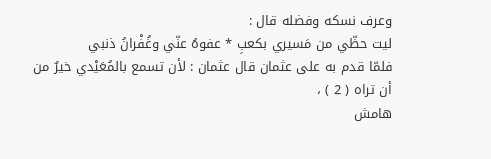وعرف نسكه وفضله قال :
ليت حظّي من مَسيري بكعبِ * عفوهُ عنّي وغُفْرانُ ذنبي
فلمّا قدم به على عثمان قال عثمان : لأن تسمع بالمُعَيْدي خيرٌ من أن تراه ( 2 ) ،
هامش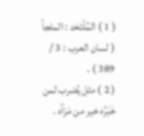( 1 ) المُلْتَحَد : الملجأ ( لسان العرب : 3 / 389 ) .
( 2 ) مثل يُضرب لمن خَبَرُه خير من مَرْآه .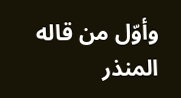وأوّل من قاله المنذر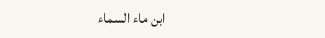ابن ماء السماء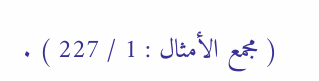( مجمع الأمثال : 1 / 227 ) .